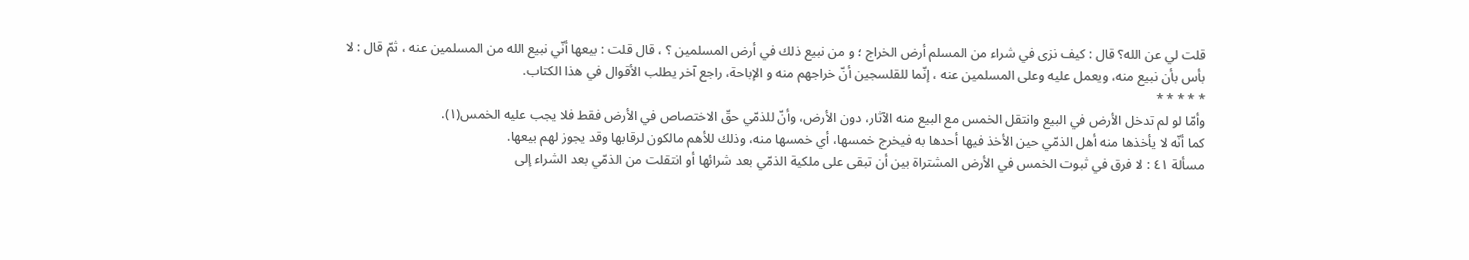قلت لي عن الله؟ قال : كيف نزى في شراء من المسلم أرض الخراج ؛ و من نبيع ذلك في أرض المسلمين ؟ ، قال قلت : بيعها أنّي نبيع الله من المسلمين عنه ، ثمّ قال : لا بأس بأن نبيع منه، ويعمل عليه وعلى المسلمين عنه ، إنّما للقلسجين أنّ خراجهم منه و الإباحة، راجع آخر يطلب الأقوال في هذا الكتاب.
* * * * *
وأمّا لو لم تدخل الأرض في البيع وانتقل الخمس مع البيع منه الآثار، دون الأرض، وأنّ للذمّي حقّ الاختصاص في الأرض فقط فلا يجب عليه الخمس(١).
كما أنّه لا يأخذها منه أهل الذمّي حين الأخذ فيها أحدها به فيخرج خمسها، أي خمسها منه، وذلك للأهم مالكون لرقابها وقد يجوز لهم بيعها.
مسألة ٤١ : لا فرق في ثبوت الخمس في الأرض المشتراة بين أن تبقى على ملكية الذمّي بعد شرائها أو انتقلت من الذمّي بعد الشراء إلى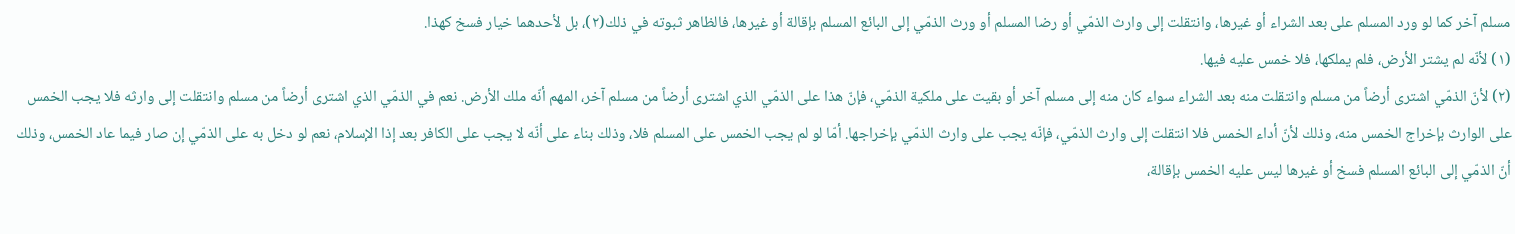مسلم آخر كما لو ورد المسلم على بعد الشراء أو غيرها، وانتقلت إلى وارث الذمّي أو رضا المسلم أو ورث الذمّي إلى البائع المسلم بإقالة أو غيرها، فالظاهر ثبوته في ذلك(٢)، بل لأحدهما خيار فسخ كهذا.
(١) لأنّه لم يشتر الأرض، فلم يملكها، فلا خمس عليه فيها.
(٢) لأنّ الذمّي اشترى أرضاً من مسلم وانتقلت منه بعد الشراء سواء كان منه إلى مسلم آخر أو بقيت على ملكية الذمّي، فإنّ هذا على الذمّي الذي اشترى أرضاً من مسلم آخر، المهم أنّه ملك الأرض. نعم في الذمّي الذي اشترى أرضاً من مسلم وانتقلت إلى وارثه فلا يجب الخمس على الوارث بإخراج الخمس منه، وذلك لأنّ أداء الخمس فلا انتقلت إلى وارث الذمّي، فإنّه يجب على وارث الذمّي بإخراجها. أمّا لو لم يجب الخمس على المسلم فلا، وذلك بناء على أنّه لا يجب على الكافر بعد إذا الإسلام، نعم لو دخل به على الذمّي إن صار فيما عاد الخمس، وذلك أنّ الذمّي إلى البائع المسلم فسخ أو غيرها ليس عليه الخمس بإقالة،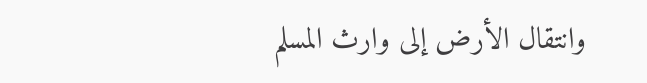وانتقال الأرض إلى وارث المسلم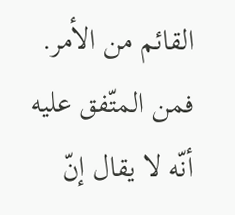القائم من الأمر.
فمن المتّفق عليه أنّه لا يقال إنّ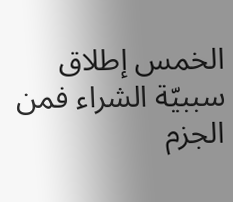الخمس إطلاق سببيّة الشراء فمن الجزم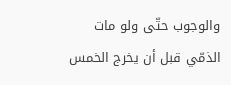والوجوب حتّى ولو مات الذمّي قبل أن يخرج الخمس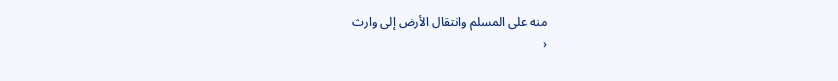منه على المسلم وانتقال الأرض إلى وارث
‹